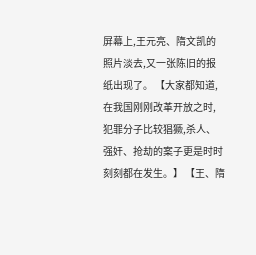屏幕上,王元亮、隋文凯的照片淡去,又一张陈旧的报纸出现了。 【大家都知道,在我国刚刚改革开放之时,犯罪分子比较猖獗,杀人、强奸、抢劫的案子更是时时刻刻都在发生。】 【王、隋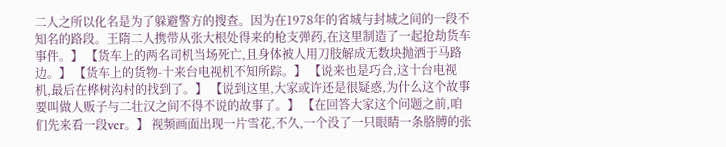二人之所以化名是为了躲避警方的搜查。因为在1978年的省城与封城之间的一段不知名的路段。王隋二人携带从张大根处得来的枪支弹药,在这里制造了一起抢劫货车事件。】 【货车上的两名司机当场死亡,且身体被人用刀肢解成无数块抛洒于马路边。】 【货车上的货物-十来台电视机不知所踪。】 【说来也是巧合,这十台电视机,最后在桦树沟村的找到了。】 【说到这里,大家或许还是很疑惑,为什么这个故事要叫做人贩子与二壮汉之间不得不说的故事了。】 【在回答大家这个问题之前,咱们先来看一段vcr。】 视频画面出现一片雪花,不久,一个没了一只眼睛一条胳膊的张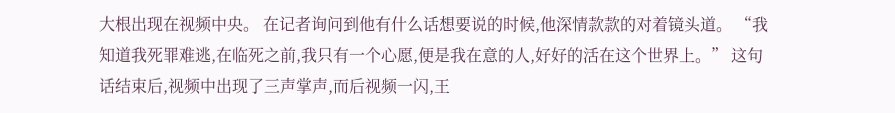大根出现在视频中央。 在记者询问到他有什么话想要说的时候,他深情款款的对着镜头道。 “我知道我死罪难逃,在临死之前,我只有一个心愿,便是我在意的人,好好的活在这个世界上。” 这句话结束后,视频中出现了三声掌声,而后视频一闪,王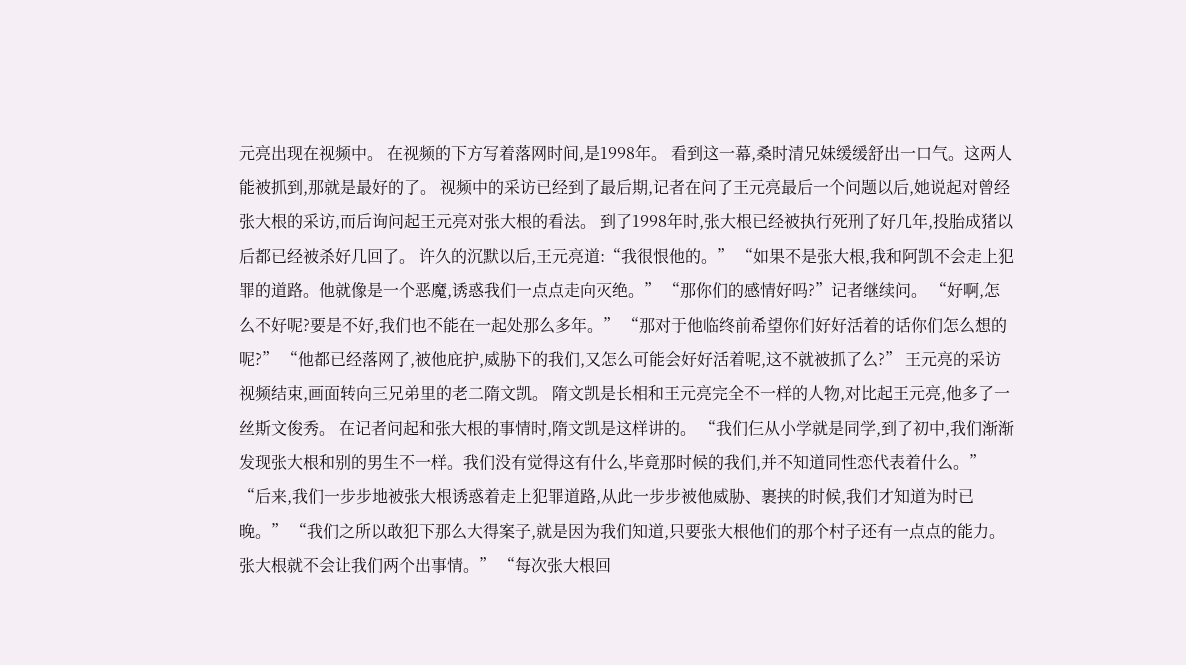元亮出现在视频中。 在视频的下方写着落网时间,是1998年。 看到这一幕,桑时清兄妹缓缓舒出一口气。这两人能被抓到,那就是最好的了。 视频中的采访已经到了最后期,记者在问了王元亮最后一个问题以后,她说起对曾经张大根的采访,而后询问起王元亮对张大根的看法。 到了1998年时,张大根已经被执行死刑了好几年,投胎成猪以后都已经被杀好几回了。 许久的沉默以后,王元亮道:“我很恨他的。” “如果不是张大根,我和阿凯不会走上犯罪的道路。他就像是一个恶魔,诱惑我们一点点走向灭绝。” “那你们的感情好吗?”记者继续问。 “好啊,怎么不好呢?要是不好,我们也不能在一起处那么多年。” “那对于他临终前希望你们好好活着的话你们怎么想的呢?” “他都已经落网了,被他庇护,威胁下的我们,又怎么可能会好好活着呢,这不就被抓了么?” 王元亮的采访视频结束,画面转向三兄弟里的老二隋文凯。 隋文凯是长相和王元亮完全不一样的人物,对比起王元亮,他多了一丝斯文俊秀。 在记者问起和张大根的事情时,隋文凯是这样讲的。 “我们仨从小学就是同学,到了初中,我们渐渐发现张大根和别的男生不一样。我们没有觉得这有什么,毕竟那时候的我们,并不知道同性恋代表着什么。” “后来,我们一步步地被张大根诱惑着走上犯罪道路,从此一步步被他威胁、裹挟的时候,我们才知道为时已晚。” “我们之所以敢犯下那么大得案子,就是因为我们知道,只要张大根他们的那个村子还有一点点的能力。张大根就不会让我们两个出事情。” “每次张大根回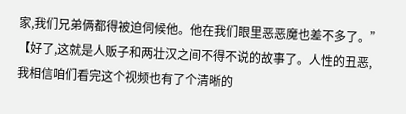家,我们兄弟俩都得被迫伺候他。他在我们眼里恶恶魔也差不多了。” 【好了,这就是人贩子和两壮汉之间不得不说的故事了。人性的丑恶,我相信咱们看完这个视频也有了个清晰的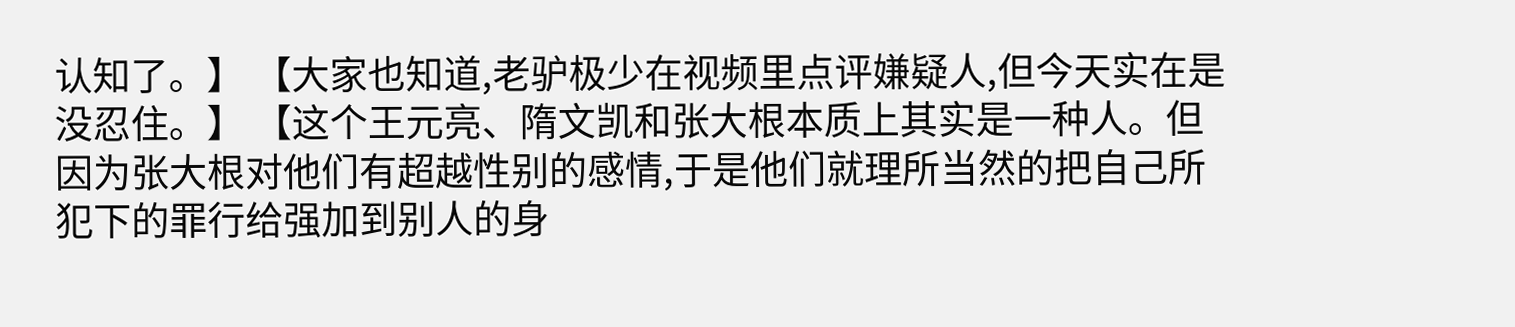认知了。】 【大家也知道,老驴极少在视频里点评嫌疑人,但今天实在是没忍住。】 【这个王元亮、隋文凯和张大根本质上其实是一种人。但因为张大根对他们有超越性别的感情,于是他们就理所当然的把自己所犯下的罪行给强加到别人的身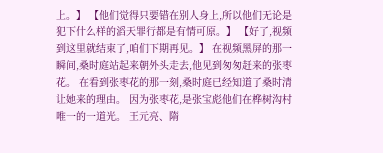上。】 【他们觉得只要错在别人身上,所以他们无论是犯下什么样的滔天罪行都是有情可原。】 【好了,视频到这里就结束了,咱们下期再见。】 在视频黑屏的那一瞬间,桑时庭站起来朝外头走去,他见到匆匆赶来的张枣花。 在看到张枣花的那一刻,桑时庭已经知道了桑时清让她来的理由。 因为张枣花,是张宝彪他们在桦树沟村唯一的一道光。 王元亮、隋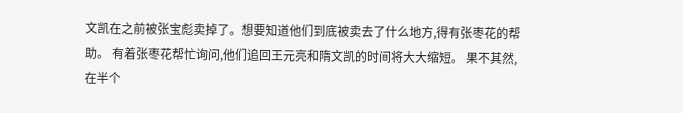文凯在之前被张宝彪卖掉了。想要知道他们到底被卖去了什么地方,得有张枣花的帮助。 有着张枣花帮忙询问,他们追回王元亮和隋文凯的时间将大大缩短。 果不其然,在半个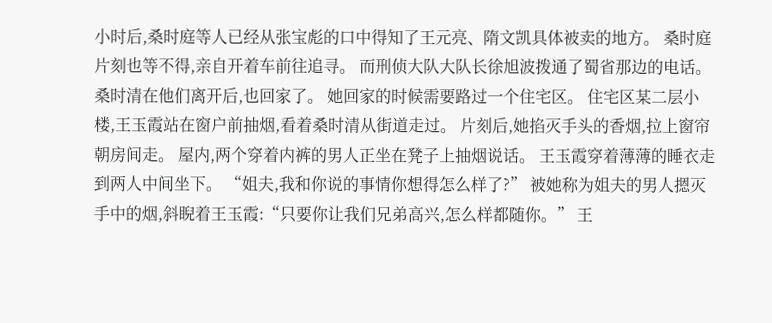小时后,桑时庭等人已经从张宝彪的口中得知了王元亮、隋文凯具体被卖的地方。 桑时庭片刻也等不得,亲自开着车前往追寻。 而刑侦大队大队长徐旭波拨通了蜀省那边的电话。 桑时清在他们离开后,也回家了。 她回家的时候需要路过一个住宅区。 住宅区某二层小楼,王玉霞站在窗户前抽烟,看着桑时清从街道走过。 片刻后,她掐灭手头的香烟,拉上窗帘朝房间走。 屋内,两个穿着内裤的男人正坐在凳子上抽烟说话。 王玉霞穿着薄薄的睡衣走到两人中间坐下。 “姐夫,我和你说的事情你想得怎么样了?” 被她称为姐夫的男人摁灭手中的烟,斜睨着王玉霞:“只要你让我们兄弟高兴,怎么样都随你。” 王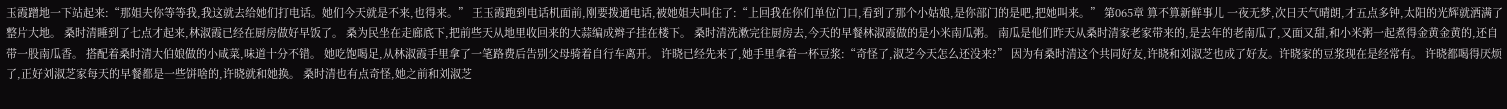玉霞蹭地一下站起来:“那姐夫你等等我,我这就去给她们打电话。她们今天就是不来,也得来。” 王玉霞跑到电话机面前,刚要拨通电话,被她姐夫叫住了:“上回我在你们单位门口,看到了那个小姑娘,是你部门的是吧,把她叫来。” 第065章 算不算新鲜事儿 一夜无梦,次日天气晴朗,才五点多钟,太阳的光辉就洒满了整片大地。 桑时清睡到了七点才起来,林淑霞已经在厨房做好早饭了。 桑为民坐在走廊底下,把前些天从地里收回来的大蒜编成辫子挂在楼下。 桑时清洗漱完往厨房去,今天的早餐林淑霞做的是小米南瓜粥。 南瓜是他们昨天从桑时清家老家带来的,是去年的老南瓜了,又面又甜,和小米粥一起煮得金黄金黄的,还自带一股南瓜香。 搭配着桑时清大伯娘做的小咸菜,味道十分不错。 她吃饱喝足,从林淑霞手里拿了一笔路费后告别父母骑着自行车离开。 许晓已经先来了,她手里拿着一杯豆浆:“奇怪了,淑芝今天怎么还没来?” 因为有桑时清这个共同好友,许晓和刘淑芝也成了好友。许晓家的豆浆现在是经常有。 许晓都喝得厌烦了,正好刘淑芝家每天的早餐都是一些饼啥的,许晓就和她换。 桑时清也有点奇怪,她之前和刘淑芝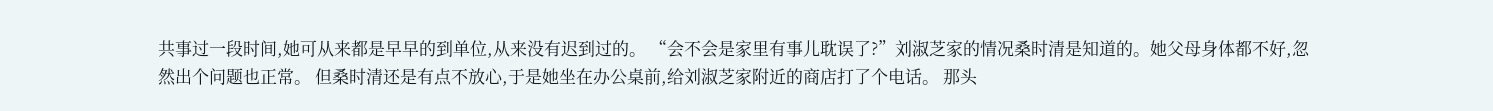共事过一段时间,她可从来都是早早的到单位,从来没有迟到过的。 “会不会是家里有事儿耽误了?”刘淑芝家的情况桑时清是知道的。她父母身体都不好,忽然出个问题也正常。 但桑时清还是有点不放心,于是她坐在办公桌前,给刘淑芝家附近的商店打了个电话。 那头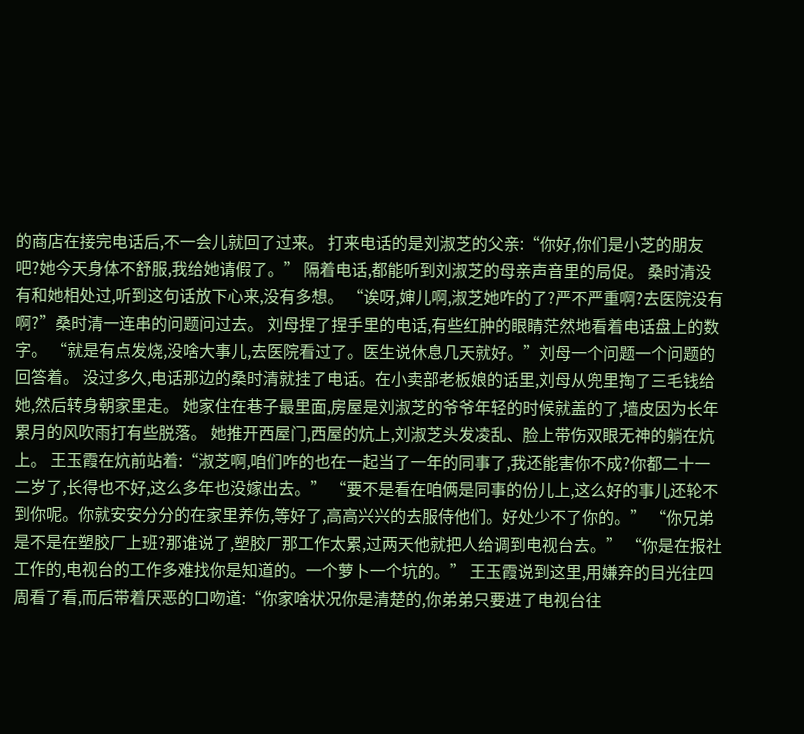的商店在接完电话后,不一会儿就回了过来。 打来电话的是刘淑芝的父亲:“你好,你们是小芝的朋友吧?她今天身体不舒服,我给她请假了。” 隔着电话,都能听到刘淑芝的母亲声音里的局促。 桑时清没有和她相处过,听到这句话放下心来,没有多想。 “诶呀,婶儿啊,淑芝她咋的了?严不严重啊?去医院没有啊?”桑时清一连串的问题问过去。 刘母捏了捏手里的电话,有些红肿的眼睛茫然地看着电话盘上的数字。 “就是有点发烧,没啥大事儿,去医院看过了。医生说休息几天就好。”刘母一个问题一个问题的回答着。 没过多久,电话那边的桑时清就挂了电话。在小卖部老板娘的话里,刘母从兜里掏了三毛钱给她,然后转身朝家里走。 她家住在巷子最里面,房屋是刘淑芝的爷爷年轻的时候就盖的了,墙皮因为长年累月的风吹雨打有些脱落。 她推开西屋门,西屋的炕上,刘淑芝头发凌乱、脸上带伤双眼无神的躺在炕上。 王玉霞在炕前站着:“淑芝啊,咱们咋的也在一起当了一年的同事了,我还能害你不成?你都二十一二岁了,长得也不好,这么多年也没嫁出去。” “要不是看在咱俩是同事的份儿上,这么好的事儿还轮不到你呢。你就安安分分的在家里养伤,等好了,高高兴兴的去服侍他们。好处少不了你的。” “你兄弟是不是在塑胶厂上班?那谁说了,塑胶厂那工作太累,过两天他就把人给调到电视台去。” “你是在报社工作的,电视台的工作多难找你是知道的。一个萝卜一个坑的。” 王玉霞说到这里,用嫌弃的目光往四周看了看,而后带着厌恶的口吻道:“你家啥状况你是清楚的,你弟弟只要进了电视台往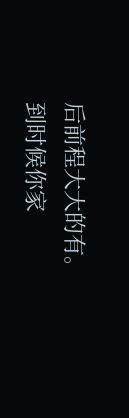后前程大大的有。到时候你家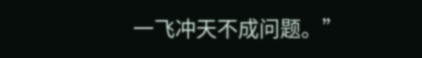一飞冲天不成问题。”